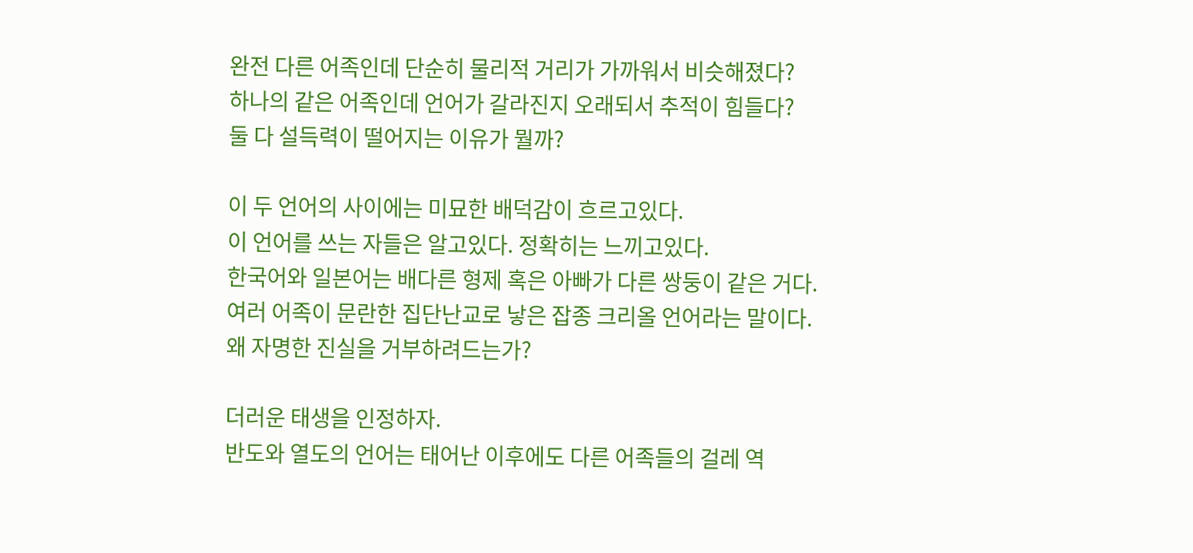완전 다른 어족인데 단순히 물리적 거리가 가까워서 비슷해졌다?
하나의 같은 어족인데 언어가 갈라진지 오래되서 추적이 힘들다?
둘 다 설득력이 떨어지는 이유가 뭘까?

이 두 언어의 사이에는 미묘한 배덕감이 흐르고있다.
이 언어를 쓰는 자들은 알고있다. 정확히는 느끼고있다.
한국어와 일본어는 배다른 형제 혹은 아빠가 다른 쌍둥이 같은 거다.
여러 어족이 문란한 집단난교로 낳은 잡종 크리올 언어라는 말이다.
왜 자명한 진실을 거부하려드는가?

더러운 태생을 인정하자.
반도와 열도의 언어는 태어난 이후에도 다른 어족들의 걸레 역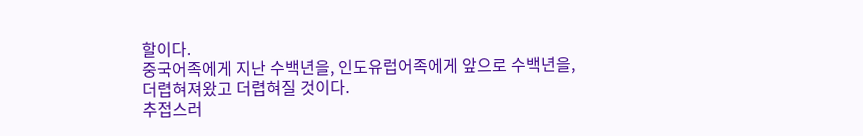할이다.
중국어족에게 지난 수백년을, 인도유럽어족에게 앞으로 수백년을,
더렵혀져왔고 더렵혀질 것이다.
추접스러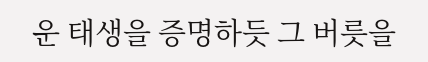운 태생을 증명하듯 그 버릇을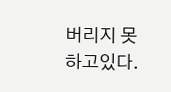버리지 못하고있다.